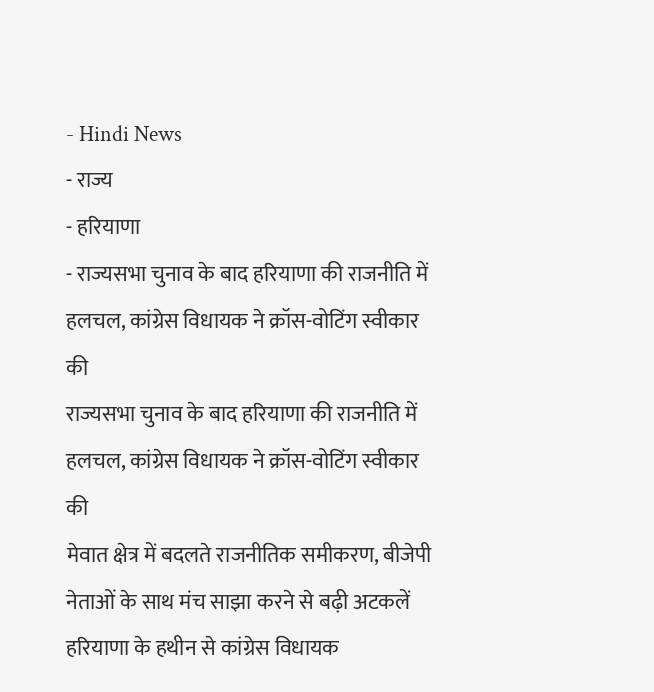- Hindi News
- राज्य
- हरियाणा
- राज्यसभा चुनाव के बाद हरियाणा की राजनीति में हलचल, कांग्रेस विधायक ने क्रॉस-वोटिंग स्वीकार की
राज्यसभा चुनाव के बाद हरियाणा की राजनीति में हलचल, कांग्रेस विधायक ने क्रॉस-वोटिंग स्वीकार की
मेवात क्षेत्र में बदलते राजनीतिक समीकरण, बीजेपी नेताओं के साथ मंच साझा करने से बढ़ी अटकलें
हरियाणा के हथीन से कांग्रेस विधायक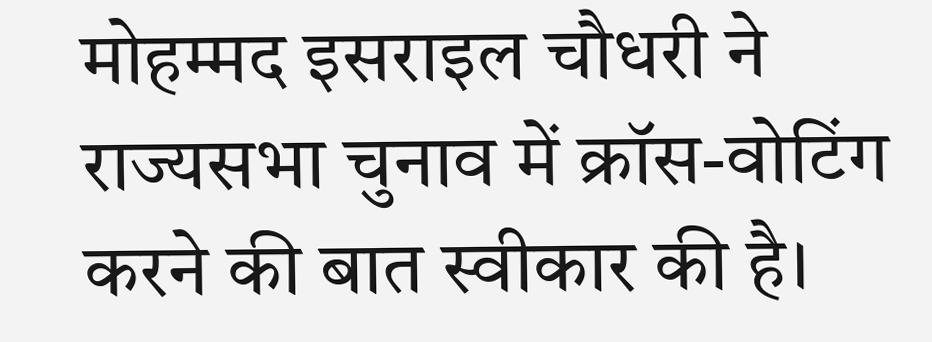मोहम्मद इसराइल चौधरी ने राज्यसभा चुनाव में क्रॉस-वोटिंग करने की बात स्वीकार की है।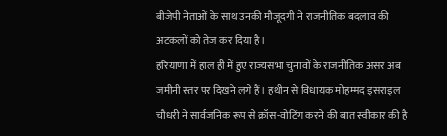बीजेपी नेताओं के साथ उनकी मौजूदगी ने राजनीतिक बदलाव की अटकलों को तेज कर दिया है।
हरियाणा में हाल ही में हुए राज्यसभा चुनावों के राजनीतिक असर अब जमीनी स्तर पर दिखने लगे हैं। हथीन से विधायक मोहम्मद इसराइल चौधरी ने सार्वजनिक रूप से क्रॉस-वोटिंग करने की बात स्वीकार की है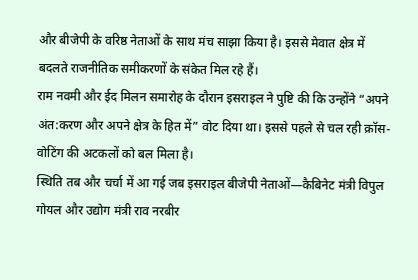और बीजेपी के वरिष्ठ नेताओं के साथ मंच साझा किया है। इससे मेवात क्षेत्र में बदलते राजनीतिक समीकरणों के संकेत मिल रहे हैं।
राम नवमी और ईद मिलन समारोह के दौरान इसराइल ने पुष्टि की कि उन्होंने “अपने अंत:करण और अपने क्षेत्र के हित में” वोट दिया था। इससे पहले से चल रही क्रॉस-वोटिंग की अटकलों को बल मिला है।
स्थिति तब और चर्चा में आ गई जब इसराइल बीजेपी नेताओं—कैबिनेट मंत्री विपुल गोयल और उद्योग मंत्री राव नरबीर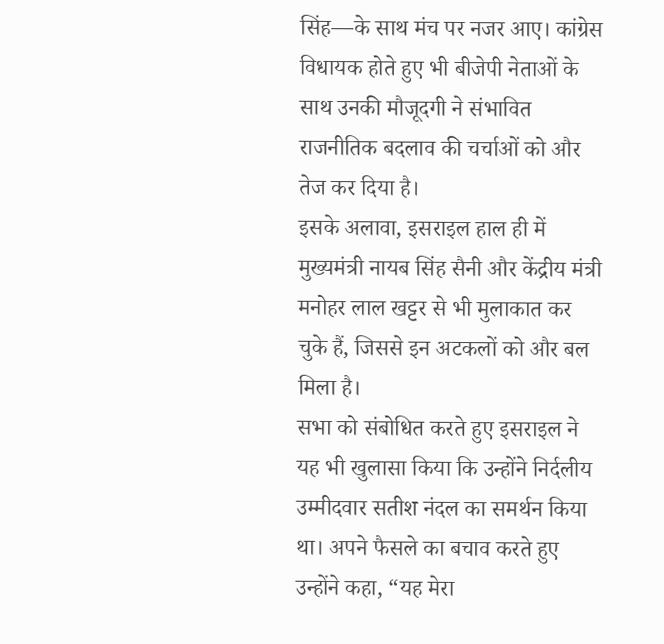सिंह—के साथ मंच पर नजर आए। कांग्रेस विधायक होते हुए भी बीजेपी नेताओं के साथ उनकी मौजूदगी ने संभावित राजनीतिक बदलाव की चर्चाओं को और तेज कर दिया है।
इसके अलावा, इसराइल हाल ही में मुख्यमंत्री नायब सिंह सैनी और केंद्रीय मंत्री मनोहर लाल खट्टर से भी मुलाकात कर चुके हैं, जिससे इन अटकलों को और बल मिला है।
सभा को संबोधित करते हुए इसराइल ने यह भी खुलासा किया कि उन्होंने निर्दलीय उम्मीदवार सतीश नंदल का समर्थन किया था। अपने फैसले का बचाव करते हुए उन्होंने कहा, “यह मेरा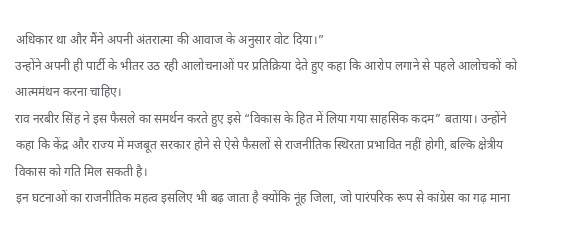अधिकार था और मैंने अपनी अंतरात्मा की आवाज के अनुसार वोट दिया।”
उन्होंने अपनी ही पार्टी के भीतर उठ रही आलोचनाओं पर प्रतिक्रिया देते हुए कहा कि आरोप लगाने से पहले आलोचकों को आत्ममंथन करना चाहिए।
राव नरबीर सिंह ने इस फैसले का समर्थन करते हुए इसे “विकास के हित में लिया गया साहसिक कदम” बताया। उन्होंने कहा कि केंद्र और राज्य में मजबूत सरकार होने से ऐसे फैसलों से राजनीतिक स्थिरता प्रभावित नहीं होगी, बल्कि क्षेत्रीय विकास को गति मिल सकती है।
इन घटनाओं का राजनीतिक महत्व इसलिए भी बढ़ जाता है क्योंकि नूंह जिला, जो पारंपरिक रूप से कांग्रेस का गढ़ माना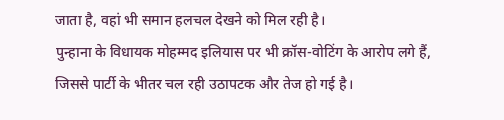जाता है, वहां भी समान हलचल देखने को मिल रही है।
पुन्हाना के विधायक मोहम्मद इलियास पर भी क्रॉस-वोटिंग के आरोप लगे हैं, जिससे पार्टी के भीतर चल रही उठापटक और तेज हो गई है।